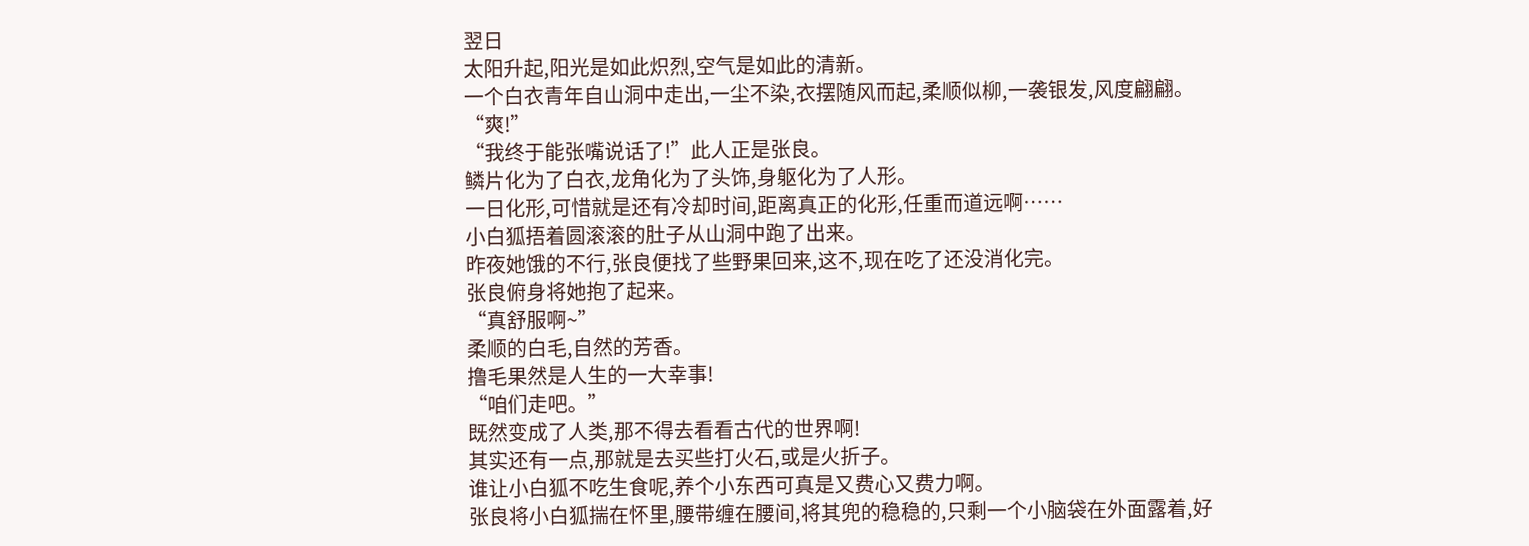翌日
太阳升起,阳光是如此炽烈,空气是如此的清新。
一个白衣青年自山洞中走出,一尘不染,衣摆随风而起,柔顺似柳,一袭银发,风度翩翩。
“爽!”
“我终于能张嘴说话了!”此人正是张良。
鳞片化为了白衣,龙角化为了头饰,身躯化为了人形。
一日化形,可惜就是还有冷却时间,距离真正的化形,任重而道远啊……
小白狐捂着圆滚滚的肚子从山洞中跑了出来。
昨夜她饿的不行,张良便找了些野果回来,这不,现在吃了还没消化完。
张良俯身将她抱了起来。
“真舒服啊~”
柔顺的白毛,自然的芳香。
撸毛果然是人生的一大幸事!
“咱们走吧。”
既然变成了人类,那不得去看看古代的世界啊!
其实还有一点,那就是去买些打火石,或是火折子。
谁让小白狐不吃生食呢,养个小东西可真是又费心又费力啊。
张良将小白狐揣在怀里,腰带缠在腰间,将其兜的稳稳的,只剩一个小脑袋在外面露着,好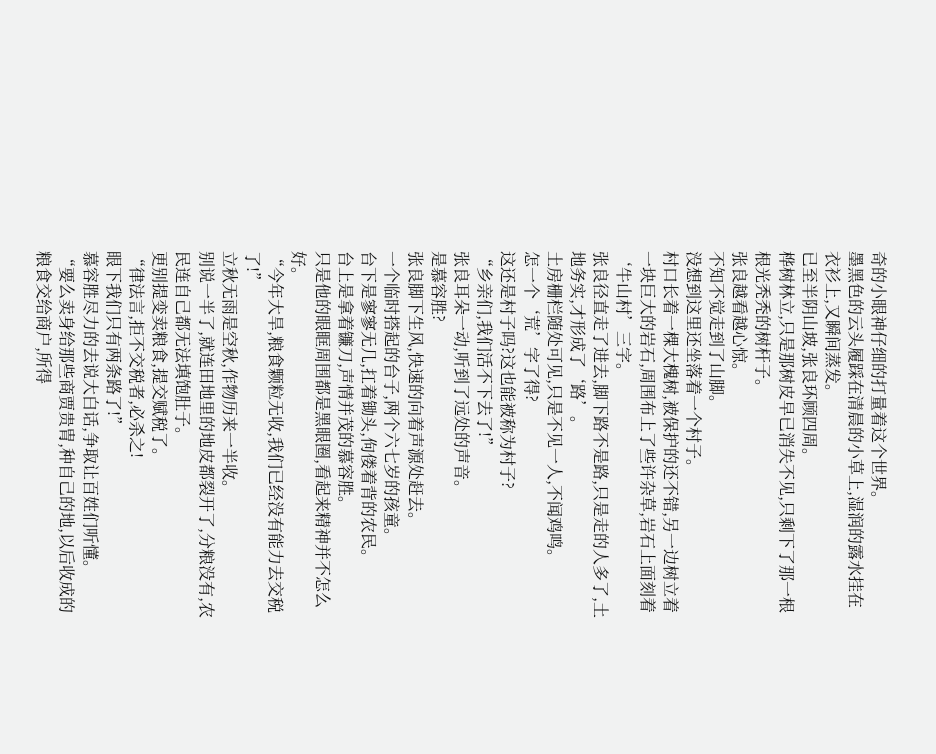奇的小眼神仔细的打量着这个世界。
墨黑色的云头履踩在清晨的小草上,湿润的露水挂在衣衫上,又瞬间蒸发。
已至半阴山坡,张良环顾四周。
桦树林立,只是那树皮早已消失不见,只剩下了那一根根光秃秃的树杆子。
张良越看越心惊。
不知不觉走到了山脚。
没想到这里还坐落着一个村子。
村口长着一棵大槐树,被保护的还不错,另一边树立着一块巨大的岩石,周围布上了些许杂草,岩石上面刻着‘牛山村’三字。
张良径直走了进去,脚下路不是路,只是走的人多了,土地务实,才形成了‘路’。
土房栅栏随处可见,只是不见一人,不闻鸡鸣。
怎一个‘荒’字了得?
这还是村子吗?这也能被称为村子?
“乡亲们,我们活不下去了!”
张良耳朵一动,听到了远处的声音。
是慕容胜?
张良脚下生风,快速的向着声源处赶去。
一个临时搭起的台子,两个六七岁的孩童。
台下是寥寥无几,扛着锄头,佝偻着背的农民。
台上是拿着镰刀,声情并茂的慕容胜。
只是他的眼眶周围都是黑眼圈,看起来精神并不怎么好。
“今年大旱,粮食颗粒无收,我们已经没有能力去交税了!”
立秋无雨是空秋,作物历来一半收。
别说一半了,就连田地里的地皮都裂开了,分粮没有,农民连自己都无法填饱肚子。
更别提变卖粮食,提交赋税了。
“律法言,拒不交税者,必杀之!
眼下我们只有两条路了!”
慕容胜尽力的去说大白话,争取让百姓们听懂。
“要么卖身给那些商贾贵胄,种自己的地,以后收成的粮食交给商户,所得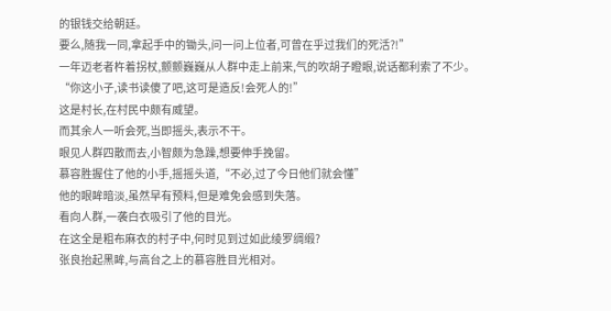的银钱交给朝廷。
要么,随我一同,拿起手中的锄头,问一问上位者,可曾在乎过我们的死活?!”
一年迈老者杵着拐杖,颤颤巍巍从人群中走上前来,气的吹胡子瞪眼,说话都利索了不少。
“你这小子,读书读傻了吧,这可是造反!会死人的!”
这是村长,在村民中颇有威望。
而其余人一听会死,当即摇头,表示不干。
眼见人群四散而去,小智颇为急躁,想要伸手挽留。
慕容胜握住了他的小手,摇摇头道,“不必,过了今日他们就会懂”
他的眼眸暗淡,虽然早有预料,但是难免会感到失落。
看向人群,一袭白衣吸引了他的目光。
在这全是粗布麻衣的村子中,何时见到过如此绫罗绸缎?
张良抬起黑眸,与高台之上的慕容胜目光相对。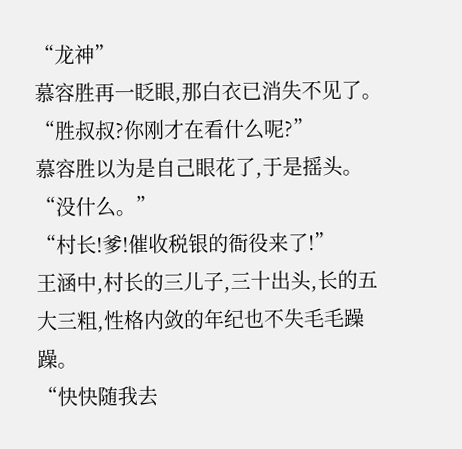“龙神”
慕容胜再一眨眼,那白衣已消失不见了。
“胜叔叔?你刚才在看什么呢?”
慕容胜以为是自己眼花了,于是摇头。
“没什么。”
“村长!爹!催收税银的衙役来了!”
王涵中,村长的三儿子,三十出头,长的五大三粗,性格内敛的年纪也不失毛毛躁躁。
“快快随我去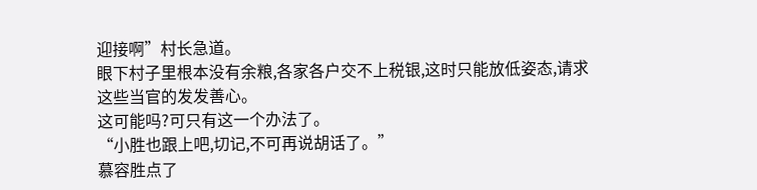迎接啊”村长急道。
眼下村子里根本没有余粮,各家各户交不上税银,这时只能放低姿态,请求这些当官的发发善心。
这可能吗?可只有这一个办法了。
“小胜也跟上吧,切记,不可再说胡话了。”
慕容胜点了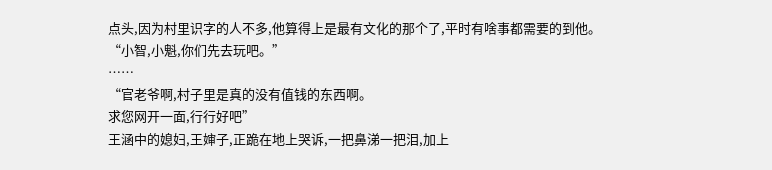点头,因为村里识字的人不多,他算得上是最有文化的那个了,平时有啥事都需要的到他。
“小智,小魁,你们先去玩吧。”
……
“官老爷啊,村子里是真的没有值钱的东西啊。
求您网开一面,行行好吧”
王涵中的媳妇,王婶子,正跪在地上哭诉,一把鼻涕一把泪,加上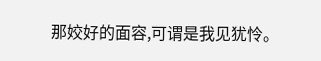那姣好的面容,可谓是我见犹怜。